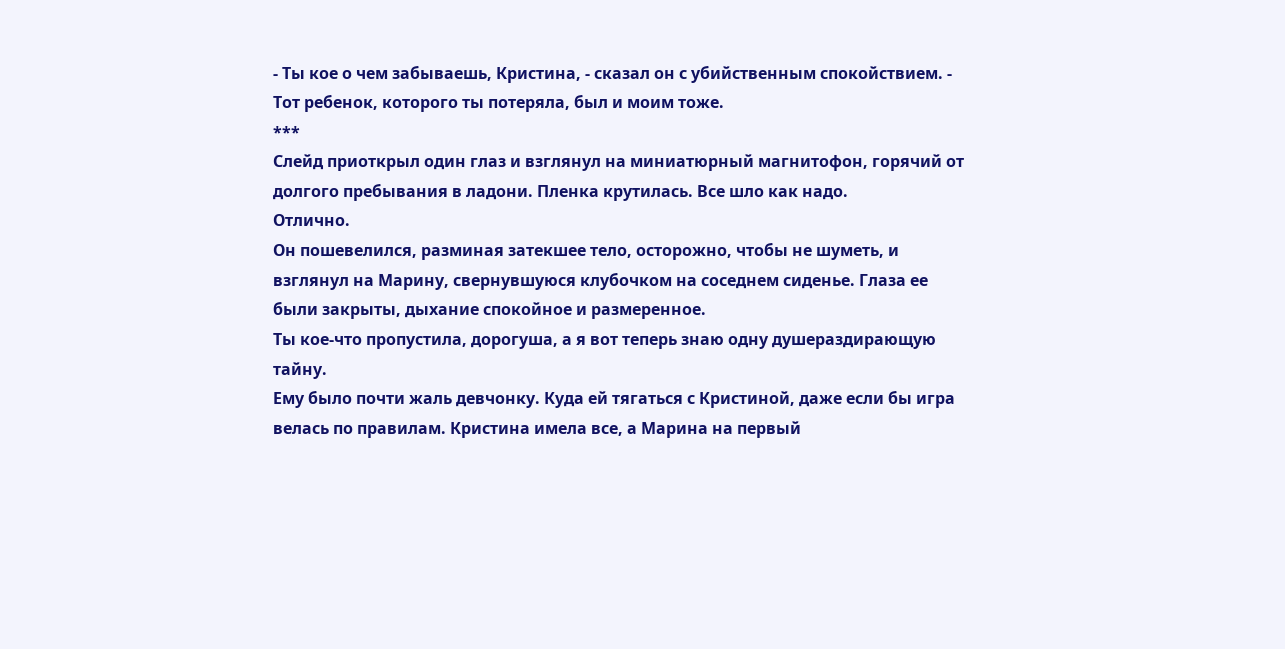- Ты кое о чем забываешь, Кристина, - сказал он с убийственным спокойствием. - Тот ребенок, которого ты потеряла, был и моим тоже.
***
Слейд приоткрыл один глаз и взглянул на миниатюрный магнитофон, горячий от долгого пребывания в ладони. Пленка крутилась. Все шло как надо.
Отлично.
Он пошевелился, разминая затекшее тело, осторожно, чтобы не шуметь, и взглянул на Марину, свернувшуюся клубочком на соседнем сиденье. Глаза ее были закрыты, дыхание спокойное и размеренное.
Ты кое-что пропустила, дорогуша, а я вот теперь знаю одну душераздирающую тайну.
Ему было почти жаль девчонку. Куда ей тягаться с Кристиной, даже если бы игра велась по правилам. Кристина имела все, а Марина на первый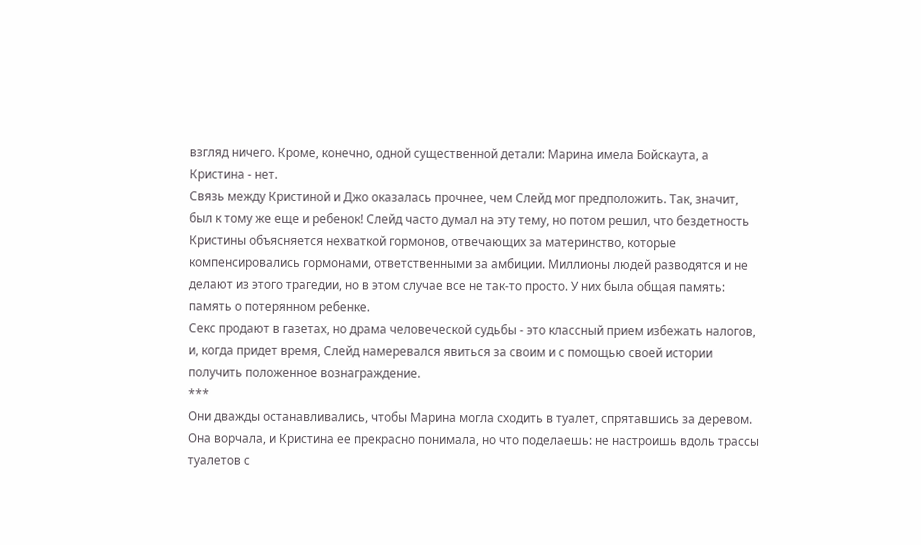взгляд ничего. Кроме, конечно, одной существенной детали: Марина имела Бойскаута, а Кристина - нет.
Связь между Кристиной и Джо оказалась прочнее, чем Слейд мог предположить. Так, значит, был к тому же еще и ребенок! Слейд часто думал на эту тему, но потом решил, что бездетность Кристины объясняется нехваткой гормонов, отвечающих за материнство, которые компенсировались гормонами, ответственными за амбиции. Миллионы людей разводятся и не делают из этого трагедии, но в этом случае все не так-то просто. У них была общая память: память о потерянном ребенке.
Секс продают в газетах, но драма человеческой судьбы - это классный прием избежать налогов, и, когда придет время, Слейд намеревался явиться за своим и с помощью своей истории получить положенное вознаграждение.
***
Они дважды останавливались, чтобы Марина могла сходить в туалет, спрятавшись за деревом. Она ворчала, и Кристина ее прекрасно понимала, но что поделаешь: не настроишь вдоль трассы туалетов с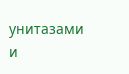унитазами и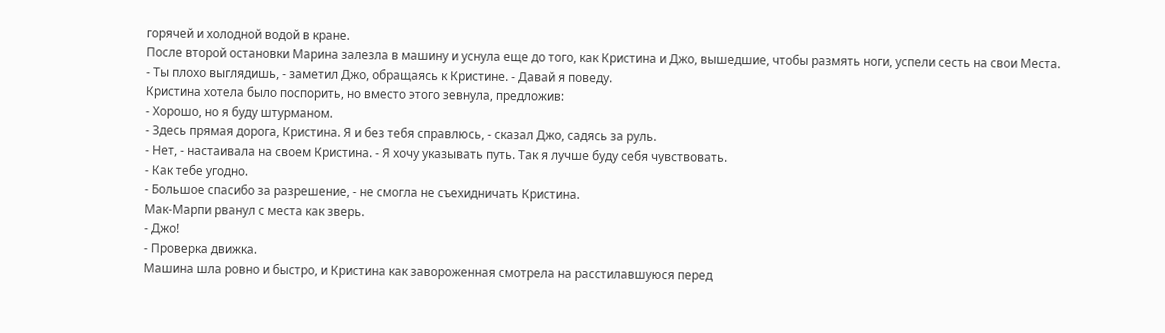горячей и холодной водой в кране.
После второй остановки Марина залезла в машину и уснула еще до того, как Кристина и Джо, вышедшие, чтобы размять ноги, успели сесть на свои Места.
- Ты плохо выглядишь, - заметил Джо, обращаясь к Кристине. - Давай я поведу.
Кристина хотела было поспорить, но вместо этого зевнула, предложив:
- Хорошо, но я буду штурманом.
- Здесь прямая дорога, Кристина. Я и без тебя справлюсь, - сказал Джо, садясь за руль.
- Нет, - настаивала на своем Кристина. - Я хочу указывать путь. Так я лучше буду себя чувствовать.
- Как тебе угодно.
- Большое спасибо за разрешение, - не смогла не съехидничать Кристина.
Мак-Марпи рванул с места как зверь.
- Джо!
- Проверка движка.
Машина шла ровно и быстро, и Кристина как завороженная смотрела на расстилавшуюся перед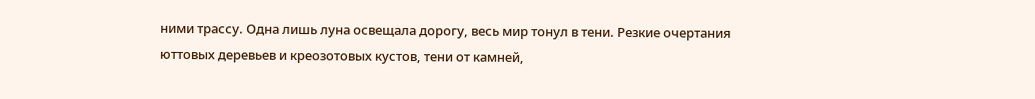ними трассу. Одна лишь луна освещала дорогу, весь мир тонул в тени. Резкие очертания юттовых деревьев и креозотовых кустов, тени от камней,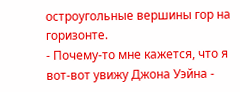остроугольные вершины гор на горизонте.
- Почему-то мне кажется, что я вот-вот увижу Джона Уэйна -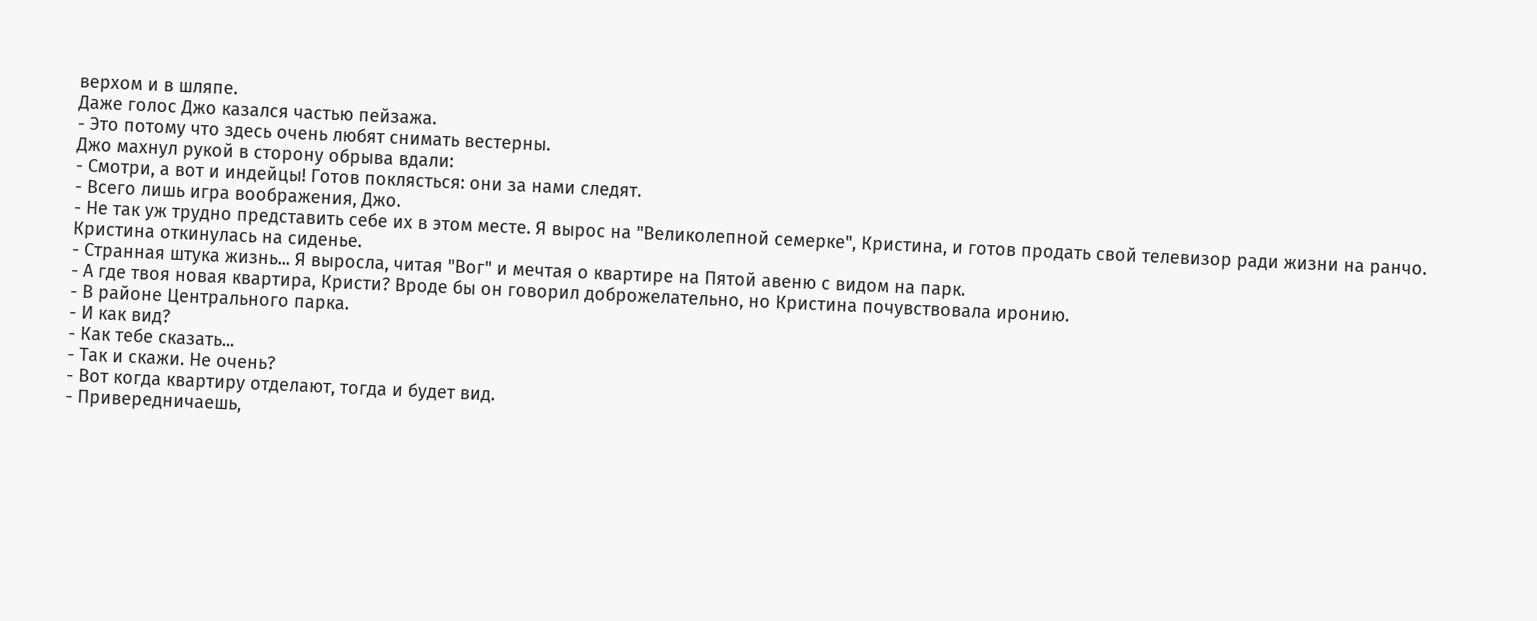верхом и в шляпе.
Даже голос Джо казался частью пейзажа.
- Это потому что здесь очень любят снимать вестерны.
Джо махнул рукой в сторону обрыва вдали:
- Смотри, а вот и индейцы! Готов поклясться: они за нами следят.
- Всего лишь игра воображения, Джо.
- Не так уж трудно представить себе их в этом месте. Я вырос на "Великолепной семерке", Кристина, и готов продать свой телевизор ради жизни на ранчо.
Кристина откинулась на сиденье.
- Странная штука жизнь... Я выросла, читая "Вог" и мечтая о квартире на Пятой авеню с видом на парк.
- А где твоя новая квартира, Кристи? Вроде бы он говорил доброжелательно, но Кристина почувствовала иронию.
- В районе Центрального парка.
- И как вид?
- Как тебе сказать...
- Так и скажи. Не очень?
- Вот когда квартиру отделают, тогда и будет вид.
- Привередничаешь,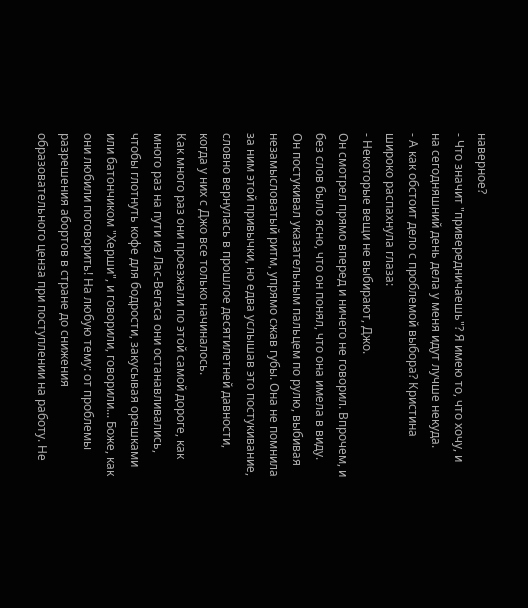наверное?
- Что значит "привередничаешь"? Я имею то, что хочу, и на сегодняшний день дела у меня идут лучше некуда.
- А как обстоит дело с проблемой выбора? Кристина широко распахнула глаза:
- Некоторые вещи не выбирают, Джо.
Он смотрел прямо вперед и ничего не говорил. Впрочем, и без слов было ясно, что он понял, что она имела в виду. Он постукивал указательным пальцем по рулю, выбивая незамысловатый ритм, упрямо сжав губы. Она не помнила за ним этой привычки, но едва услышав это постукивание, словно вернулась в прошлое десятилетней давности, когда у них с Джо все только начиналось.
Как много раз они проезжали по этой самой дороге, как много раз на пути из Лас-Вегаса они останавливались, чтобы глотнуть кофе для бодрости, закусывая орешками или батончиком "Херши", и говорили, говорили... Боже, как они любили поговорить! На любую тему: от проблемы разрешения абортов в стране до снижения образовательного ценза при поступлении на работу. Не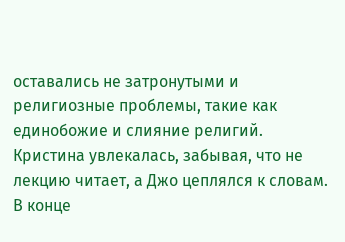оставались не затронутыми и религиозные проблемы, такие как единобожие и слияние религий. Кристина увлекалась, забывая, что не лекцию читает, а Джо цеплялся к словам. В конце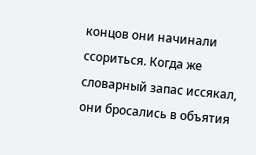концов они начинали ссориться. Когда же словарный запас иссякал, они бросались в объятия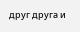друг друга и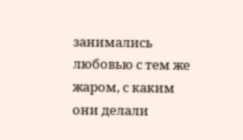занимались любовью с тем же жаром, с каким они делали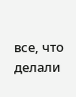все, что делали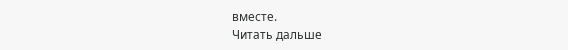вместе.
Читать дальше